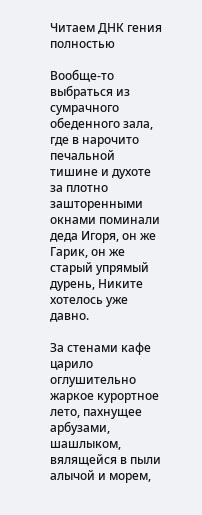Читаем ДНК гения полностью

Вообще-то выбраться из сумрачного обеденного зала, где в нарочито печальной тишине и духоте за плотно зашторенными окнами поминали деда Игоря, он же Гарик, он же старый упрямый дурень, Никите хотелось уже давно.

За стенами кафе царило оглушительно жаркое курортное лето, пахнущее арбузами, шашлыком, вялящейся в пыли алычой и морем,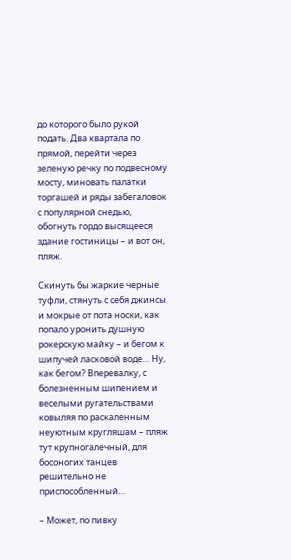до которого было рукой подать. Два квартала по прямой, перейти через зеленую речку по подвесному мосту, миновать палатки торгашей и ряды забегаловок с популярной снедью, обогнуть гордо высящееся здание гостиницы – и вот он, пляж.

Скинуть бы жаркие черные туфли, стянуть с себя джинсы и мокрые от пота носки, как попало уронить душную рокерскую майку – и бегом к шипучей ласковой воде… Ну, как бегом? Вперевалку, с болезненным шипением и веселыми ругательствами ковыляя по раскаленным неуютным кругляшам – пляж тут крупногалечный, для босоногих танцев решительно не приспособленный…

– Может, по пивку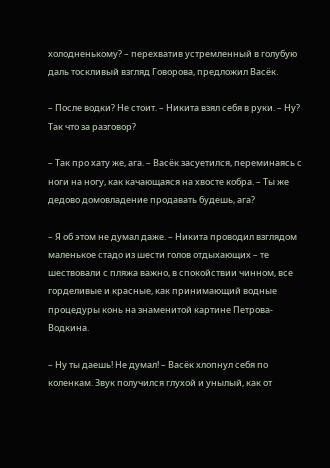холодненькому? – перехватив устремленный в голубую даль тоскливый взгляд Говорова, предложил Васёк.

– После водки? Не стоит. – Никита взял себя в руки. – Ну? Так что за разговор?

– Так про хату же, ага. – Васёк засуетился, переминаясь с ноги на ногу, как качающаяся на хвосте кобра. – Ты же дедово домовладение продавать будешь, ага?

– Я об этом не думал даже. – Никита проводил взглядом маленькое стадо из шести голов отдыхающих – те шествовали с пляжа важно, в спокойствии чинном, все горделивые и красные, как принимающий водные процедуры конь на знаменитой картине Петрова-Водкина.

– Ну ты даешь! Не думал! – Васёк хлопнул себя по коленкам. Звук получился глухой и унылый, как от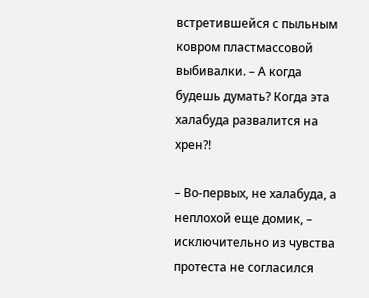встретившейся с пыльным ковром пластмассовой выбивалки. – А когда будешь думать? Когда эта халабуда развалится на хрен?!

– Во-первых, не халабуда, а неплохой еще домик, – исключительно из чувства протеста не согласился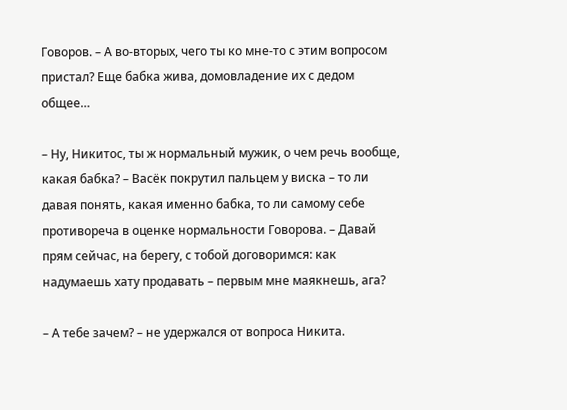Говоров. – А во-вторых, чего ты ко мне-то с этим вопросом пристал? Еще бабка жива, домовладение их с дедом общее…

– Ну, Никитос, ты ж нормальный мужик, о чем речь вообще, какая бабка? – Васёк покрутил пальцем у виска – то ли давая понять, какая именно бабка, то ли самому себе противореча в оценке нормальности Говорова. – Давай прям сейчас, на берегу, с тобой договоримся: как надумаешь хату продавать – первым мне маякнешь, ага?

– А тебе зачем? – не удержался от вопроса Никита.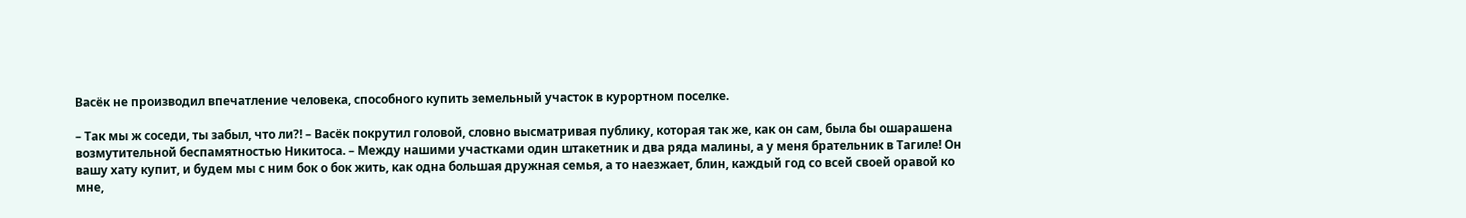Васёк не производил впечатление человека, способного купить земельный участок в курортном поселке.

– Так мы ж соседи, ты забыл, что ли?! – Васёк покрутил головой, словно высматривая публику, которая так же, как он сам, была бы ошарашена возмутительной беспамятностью Никитоса. – Между нашими участками один штакетник и два ряда малины, а у меня брательник в Тагиле! Он вашу хату купит, и будем мы с ним бок о бок жить, как одна большая дружная семья, а то наезжает, блин, каждый год со всей своей оравой ко мне,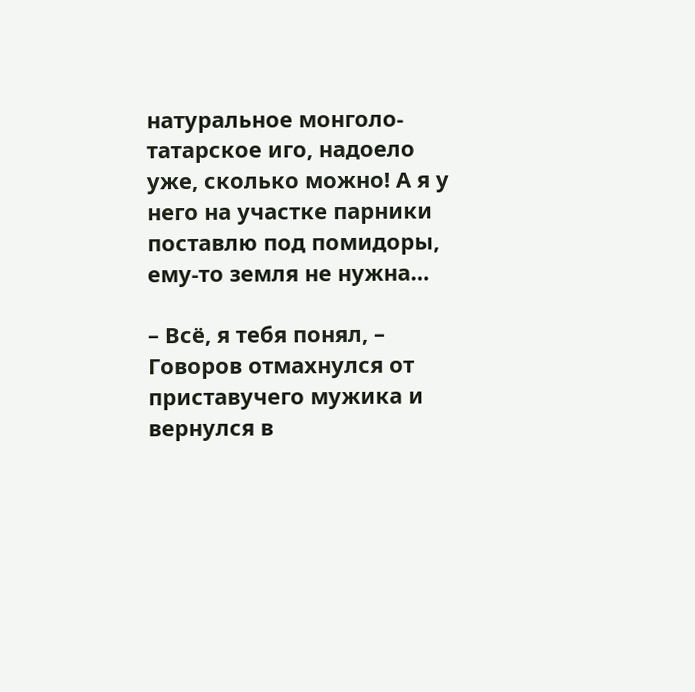натуральное монголо-татарское иго, надоело уже, сколько можно! А я у него на участке парники поставлю под помидоры, ему-то земля не нужна…

– Всё, я тебя понял, – Говоров отмахнулся от приставучего мужика и вернулся в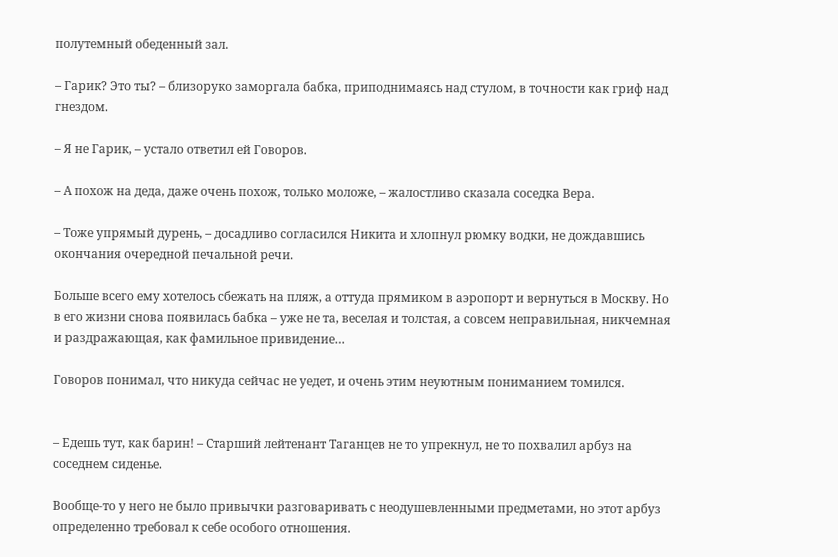полутемный обеденный зал.

– Гарик? Это ты? – близоруко заморгала бабка, приподнимаясь над стулом, в точности как гриф над гнездом.

– Я не Гарик, – устало ответил ей Говоров.

– А похож на деда, даже очень похож, только моложе, – жалостливо сказала соседка Вера.

– Тоже упрямый дурень, – досадливо согласился Никита и хлопнул рюмку водки, не дождавшись окончания очередной печальной речи.

Больше всего ему хотелось сбежать на пляж, а оттуда прямиком в аэропорт и вернуться в Москву. Но в его жизни снова появилась бабка – уже не та, веселая и толстая, а совсем неправильная, никчемная и раздражающая, как фамильное привидение…

Говоров понимал, что никуда сейчас не уедет, и очень этим неуютным пониманием томился.


– Едешь тут, как барин! – Старший лейтенант Таганцев не то упрекнул, не то похвалил арбуз на соседнем сиденье.

Вообще-то у него не было привычки разговаривать с неодушевленными предметами, но этот арбуз определенно требовал к себе особого отношения.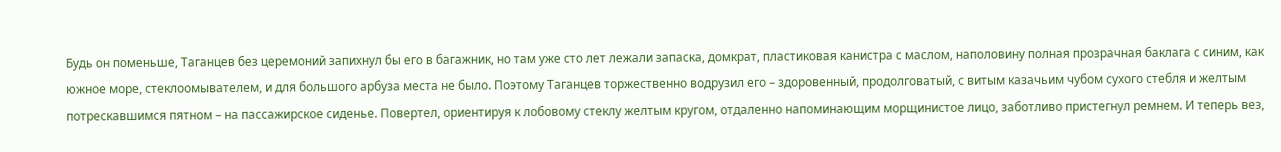Будь он поменьше, Таганцев без церемоний запихнул бы его в багажник, но там уже сто лет лежали запаска, домкрат, пластиковая канистра с маслом, наполовину полная прозрачная баклага с синим, как южное море, стеклоомывателем, и для большого арбуза места не было. Поэтому Таганцев торжественно водрузил его – здоровенный, продолговатый, с витым казачьим чубом сухого стебля и желтым потрескавшимся пятном – на пассажирское сиденье. Повертел, ориентируя к лобовому стеклу желтым кругом, отдаленно напоминающим морщинистое лицо, заботливо пристегнул ремнем. И теперь вез,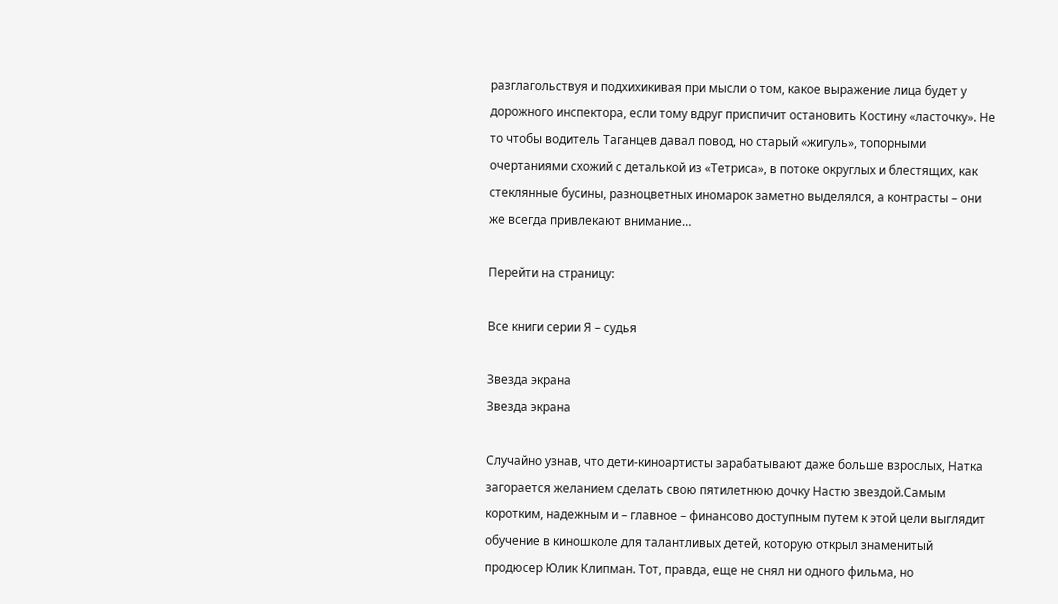разглагольствуя и подхихикивая при мысли о том, какое выражение лица будет у дорожного инспектора, если тому вдруг приспичит остановить Костину «ласточку». Не то чтобы водитель Таганцев давал повод, но старый «жигуль», топорными очертаниями схожий с деталькой из «Тетриса», в потоке округлых и блестящих, как стеклянные бусины, разноцветных иномарок заметно выделялся, а контрасты – они же всегда привлекают внимание…

Перейти на страницу:

Все книги серии Я – судья

Звезда экрана
Звезда экрана

Случайно узнав, что дети-киноартисты зарабатывают даже больше взрослых, Натка загорается желанием сделать свою пятилетнюю дочку Настю звездой.Самым коротким, надежным и – главное – финансово доступным путем к этой цели выглядит обучение в киношколе для талантливых детей, которую открыл знаменитый продюсер Юлик Клипман. Тот, правда, еще не снял ни одного фильма, но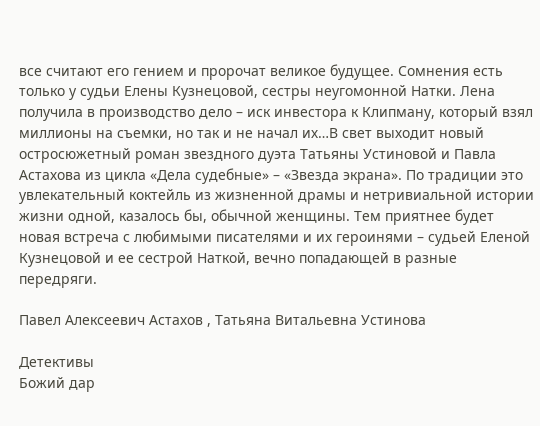все считают его гением и пророчат великое будущее. Сомнения есть только у судьи Елены Кузнецовой, сестры неугомонной Натки. Лена получила в производство дело – иск инвестора к Клипману, который взял миллионы на съемки, но так и не начал их…В свет выходит новый остросюжетный роман звездного дуэта Татьяны Устиновой и Павла Астахова из цикла «Дела судебные» – «Звезда экрана». По традиции это увлекательный коктейль из жизненной драмы и нетривиальной истории жизни одной, казалось бы, обычной женщины. Тем приятнее будет новая встреча с любимыми писателями и их героинями – судьей Еленой Кузнецовой и ее сестрой Наткой, вечно попадающей в разные передряги.

Павел Алексеевич Астахов , Татьяна Витальевна Устинова

Детективы
Божий дар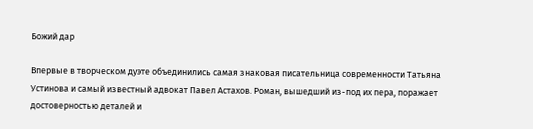Божий дар

Впервые в творческом дуэте объединились самая знаковая писательница современности Татьяна Устинова и самый известный адвокат Павел Астахов. Роман, вышедший из-под их пера, поражает достоверностью деталей и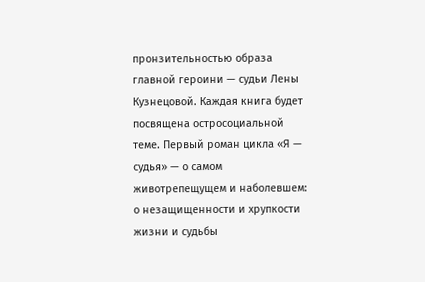пронзительностью образа главной героини — судьи Лены Кузнецовой. Каждая книга будет посвящена остросоциальной теме. Первый роман цикла «Я — судья» — о самом животрепещущем и наболевшем: о незащищенности и хрупкости жизни и судьбы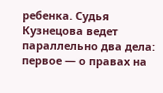ребенка. Судья Кузнецова ведет параллельно два дела: первое — о правах на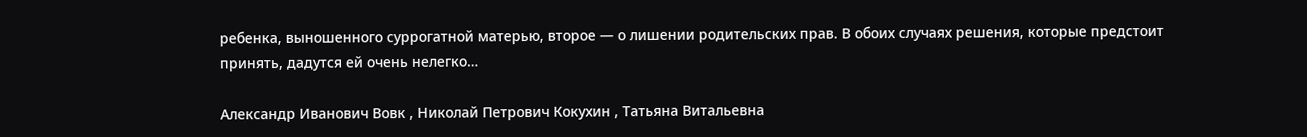ребенка, выношенного суррогатной матерью, второе — о лишении родительских прав. В обоих случаях решения, которые предстоит принять, дадутся ей очень нелегко…

Александр Иванович Вовк , Николай Петрович Кокухин , Татьяна Витальевна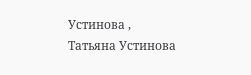Устинова , Татьяна Устинова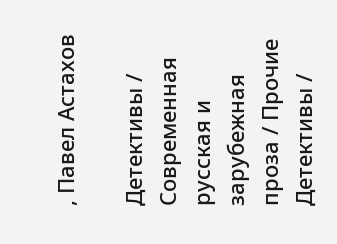, Павел Астахов

Детективы / Современная русская и зарубежная проза / Прочие Детективы /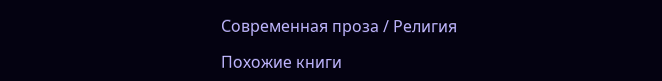Современная проза / Религия

Похожие книги